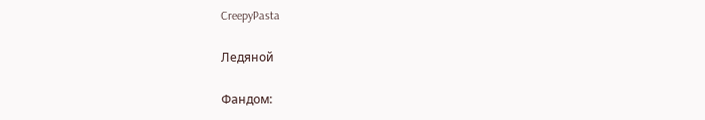CreepyPasta

Ледяной

Фандом: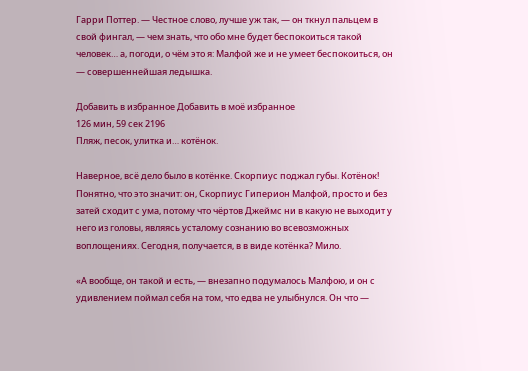Гарри Поттер. — Честное слово, лучше уж так, — он ткнул пальцем в свой фингал, — чем знать, что обо мне будет беспокоиться такой человек… а, погоди, о чём это я: Малфой же и не умеет беспокоиться, он — совершеннейшая ледышка.

Добавить в избранное Добавить в моё избранное
126 мин, 59 сек 2196
Пляж, песок, улитка и… котёнок.

Наверное, всё дело было в котёнке. Скорпиус поджал губы. Котёнок! Понятно, что это значит: он, Скорпиус Гиперион Малфой, просто и без затей сходит с ума, потому что чёртов Джеймс ни в какую не выходит у него из головы, являясь усталому сознанию во всевозможных воплощениях. Сегодня, получается, в в виде котёнка? Мило.

«А вообще, он такой и есть, — внезапно подумалось Малфою, и он с удивлением поймал себя на том, что едва не улыбнулся. Он что —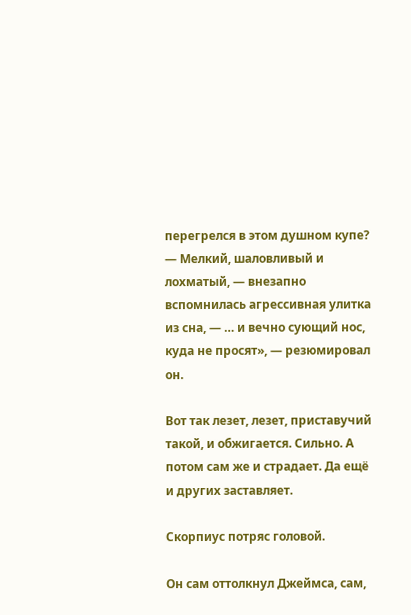перегрелся в этом душном купе? — Мелкий, шаловливый и лохматый, — внезапно вспомнилась агрессивная улитка из сна, — … и вечно сующий нос, куда не просят», — резюмировал он.

Вот так лезет, лезет, приставучий такой, и обжигается. Сильно. А потом сам же и страдает. Да ещё и других заставляет.

Скорпиус потряс головой.

Он сам оттолкнул Джеймса, сам,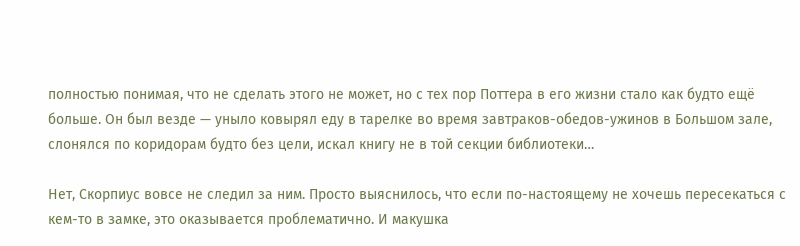полностью понимая, что не сделать этого не может, но с тех пор Поттера в его жизни стало как будто ещё больше. Он был везде — уныло ковырял еду в тарелке во время завтраков-обедов-ужинов в Большом зале, слонялся по коридорам будто без цели, искал книгу не в той секции библиотеки…

Нет, Скорпиус вовсе не следил за ним. Просто выяснилось, что если по-настоящему не хочешь пересекаться с кем-то в замке, это оказывается проблематично. И макушка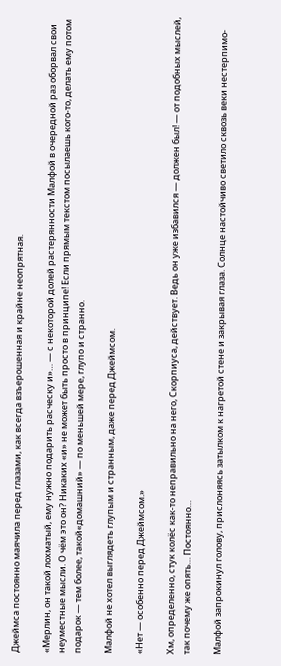Джеймса постоянно маячила перед глазами, как всегда взъерошенная и крайне неопрятная.

«Мерлин, он такой лохматый, ему нужно подарить расческу и»… — с некоторой долей растерянности Малфой в очередной раз оборвал свои неуместные мысли. О чём это он? Никаких «и» не может быть просто в принципе! Если прямым текстом посылаешь кого-то, делать ему потом подарок — тем более, такой«домашний» — по меньшей мере, глупо и странно.

Малфой не хотел выглядеть глупым и странным, даже перед Джеймсом.

«Нет — особенно перед Джеймсом.»

Хм, определенно, стук колёс как-то неправильно на него, Скорпиуса, действует. Ведь он уже избавился — должен был! — от подобных мыслей, так почему же опять… Постоянно…

Малфой запрокинул голову, прислоняясь затылком к нагретой стене и закрывая глаза. Солнце настойчиво светило сквозь веки нестерпимо-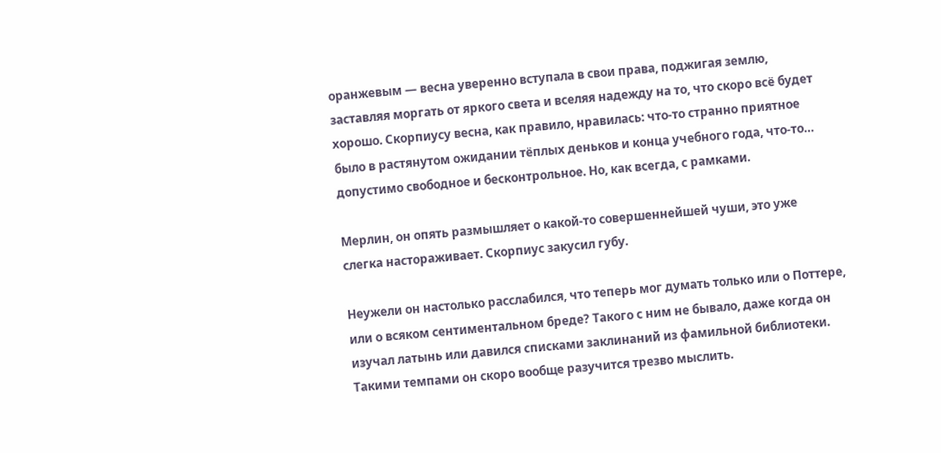оранжевым — весна уверенно вступала в свои права, поджигая землю, заставляя моргать от яркого света и вселяя надежду на то, что скоро всё будет хорошо. Скорпиусу весна, как правило, нравилась: что-то странно приятное было в растянутом ожидании тёплых деньков и конца учебного года, что-то… допустимо свободное и бесконтрольное. Но, как всегда, с рамками.

Мерлин, он опять размышляет о какой-то совершеннейшей чуши, это уже слегка настораживает. Скорпиус закусил губу.

Неужели он настолько расслабился, что теперь мог думать только или о Поттере, или о всяком сентиментальном бреде? Такого с ним не бывало, даже когда он изучал латынь или давился списками заклинаний из фамильной библиотеки. Такими темпами он скоро вообще разучится трезво мыслить.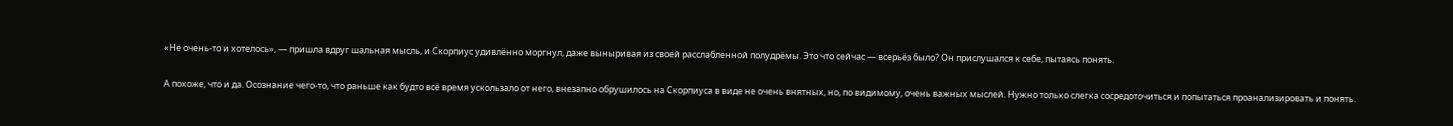«Не очень-то и хотелось», — пришла вдруг шальная мысль, и Скорпиус удивлённо моргнул, даже выныривая из своей расслабленной полудрёмы. Это что сейчас — всерьёз было? Он прислушался к себе, пытаясь понять.

А похоже, что и да. Осознание чего-то, что раньше как будто всё время ускользало от него, внезапно обрушилось на Скорпиуса в виде не очень внятных, но, по видимому, очень важных мыслей. Нужно только слегка сосредоточиться и попытаться проанализировать и понять.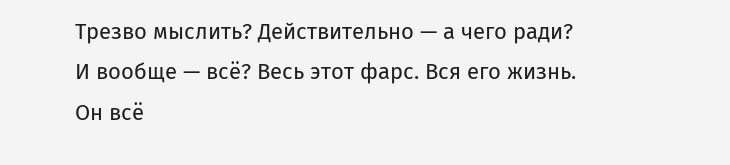Трезво мыслить? Действительно — а чего ради? И вообще — всё? Весь этот фарс. Вся его жизнь. Он всё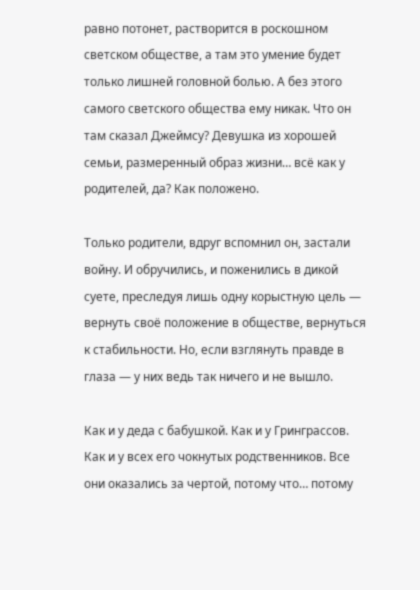равно потонет, растворится в роскошном светском обществе, а там это умение будет только лишней головной болью. А без этого самого светского общества ему никак. Что он там сказал Джеймсу? Девушка из хорошей семьи, размеренный образ жизни… всё как у родителей, да? Как положено.

Только родители, вдруг вспомнил он, застали войну. И обручились, и поженились в дикой суете, преследуя лишь одну корыстную цель — вернуть своё положение в обществе, вернуться к стабильности. Но, если взглянуть правде в глаза — у них ведь так ничего и не вышло.

Как и у деда с бабушкой. Как и у Гринграссов. Как и у всех его чокнутых родственников. Все они оказались за чертой, потому что… потому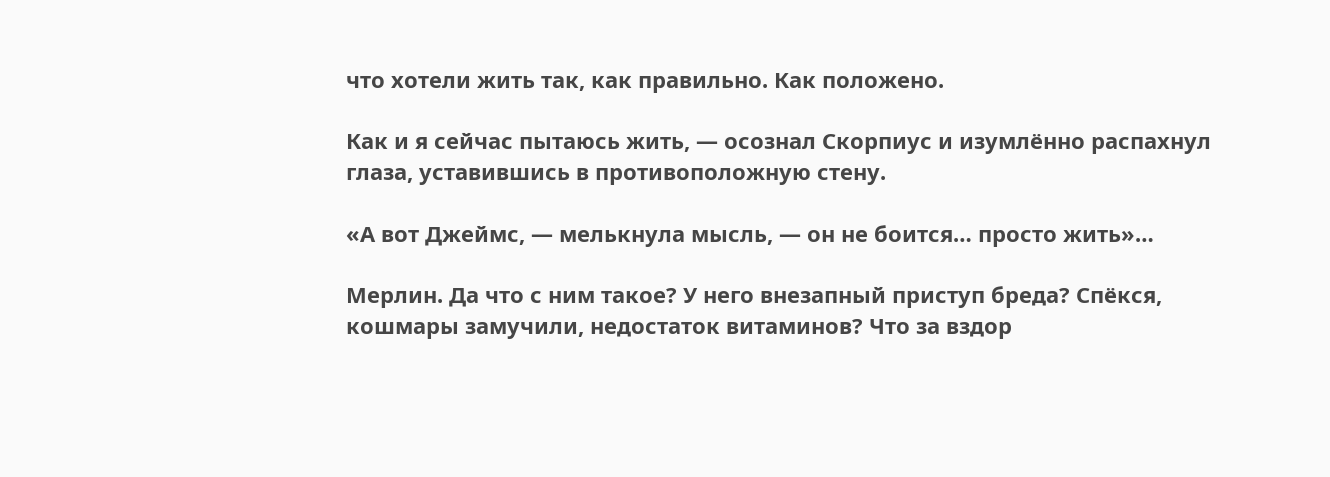что хотели жить так, как правильно. Как положено.

Как и я сейчас пытаюсь жить, — осознал Скорпиус и изумлённо распахнул глаза, уставившись в противоположную стену.

«А вот Джеймс, — мелькнула мысль, — он не боится… просто жить»…

Мерлин. Да что с ним такое? У него внезапный приступ бреда? Спёкся, кошмары замучили, недостаток витаминов? Что за вздор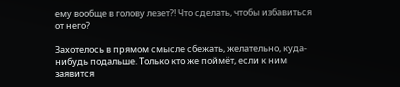ему вообще в голову лезет?! Что сделать, чтобы избавиться от него?

Захотелось в прямом смысле сбежать, желательно, куда-нибудь подальше. Только кто же поймёт, если к ним заявится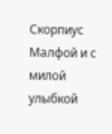Скорпиус Малфой и с милой улыбкой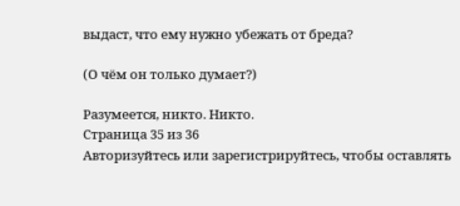выдаст, что ему нужно убежать от бреда?

(О чём он только думает?)

Разумеется, никто. Никто.
Страница 35 из 36
Авторизуйтесь или зарегистрируйтесь, чтобы оставлять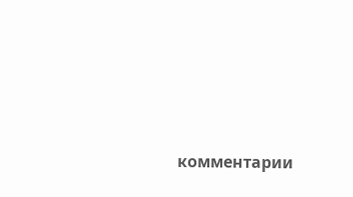комментарии